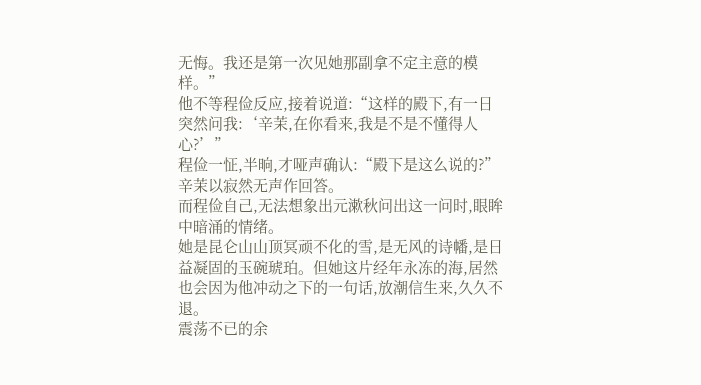无悔。我还是第一次见她那副拿不定主意的模样。”
他不等程俭反应,接着说道:“这样的殿下,有一日突然问我:‘辛茉,在你看来,我是不是不懂得人心?’”
程俭一怔,半晌,才哑声确认:“殿下是这么说的?”
辛茉以寂然无声作回答。
而程俭自己,无法想象出元漱秋问出这一问时,眼眸中暗涌的情绪。
她是昆仑山山顶冥顽不化的雪,是无风的诗幡,是日益凝固的玉碗琥珀。但她这片经年永冻的海,居然也会因为他冲动之下的一句话,放潮信生来,久久不退。
震荡不已的余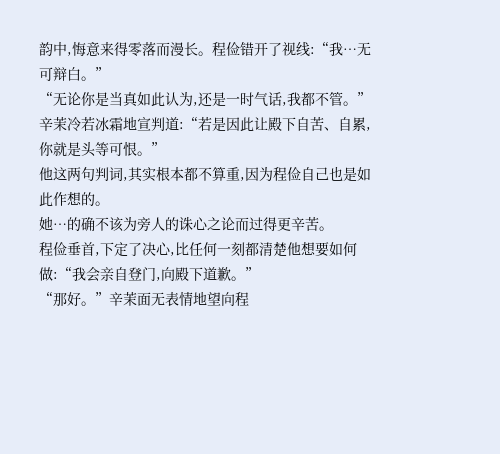韵中,悔意来得零落而漫长。程俭错开了视线:“我…无可辩白。”
“无论你是当真如此认为,还是一时气话,我都不管。”辛茉冷若冰霜地宣判道:“若是因此让殿下自苦、自累,你就是头等可恨。”
他这两句判词,其实根本都不算重,因为程俭自己也是如此作想的。
她…的确不该为旁人的诛心之论而过得更辛苦。
程俭垂首,下定了决心,比任何一刻都清楚他想要如何做:“我会亲自登门,向殿下道歉。”
“那好。”辛茉面无表情地望向程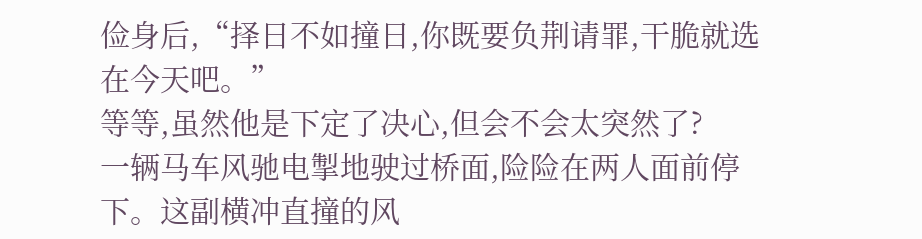俭身后,“择日不如撞日,你既要负荆请罪,干脆就选在今天吧。”
等等,虽然他是下定了决心,但会不会太突然了?
一辆马车风驰电掣地驶过桥面,险险在两人面前停下。这副横冲直撞的风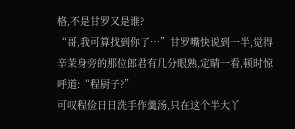格,不是甘罗又是谁?
“哥,我可算找到你了…”甘罗嘴快说到一半,觉得辛茉身旁的那位郎君有几分眼熟,定睛一看,顿时惊呼道:“程厨子?”
可叹程俭日日洗手作羹汤,只在这个半大丫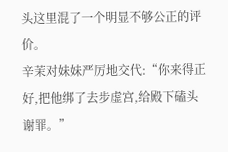头这里混了一个明显不够公正的评价。
辛茉对妹妹严厉地交代:“你来得正好,把他绑了去步虚宫,给殿下磕头谢罪。”